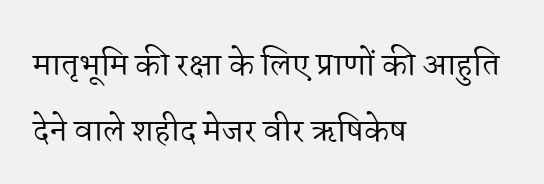मातृभूमि की रक्षा के लिए प्राणों की आहुति देने वाले शहीद मेजर वीर ऋषिकेष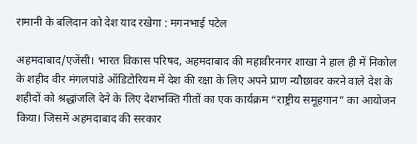रामानी के बलिदान को देश याद रखेगा : मगनभाई पटेल

अहमदाबाद/एजेंसी। भारत विकास परिषद, अहमदाबाद की महावीरनगर शाखा ने हाल ही में निकोल के शहीद वीर मंगलपांडे ऑडिटोरियम में देश की रक्षा के लिए अपने प्राण न्यौछावर करने वाले देश के शहीदों को श्रद्धांजलि देने के लिए देशभक्ति गीतों का एक कार्यक्रम “राष्ट्रीय समूहगान” का आयोजन किया। जिसमें अहमदाबाद की सरकार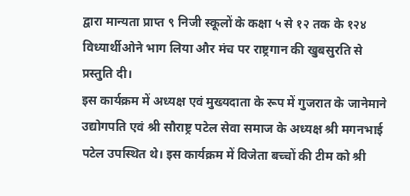द्वारा मान्यता प्राप्त ९ निजी स्कूलों के कक्षा ५ से १२ तक के १२४ विध्यार्थीओने भाग लिया और मंच पर राष्ट्रगान की खुबसुरति से प्रस्तुति दी।
इस कार्यक्रम में अध्यक्ष एवं मुख्यदाता के रूप में गुजरात के जानेमाने उद्योगपति एवं श्री सौराष्ट्र पटेल सेवा समाज के अध्यक्ष श्री मगनभाई पटेल उपस्थित थे। इस कार्यक्रम में विजेता बच्चों की टीम को श्री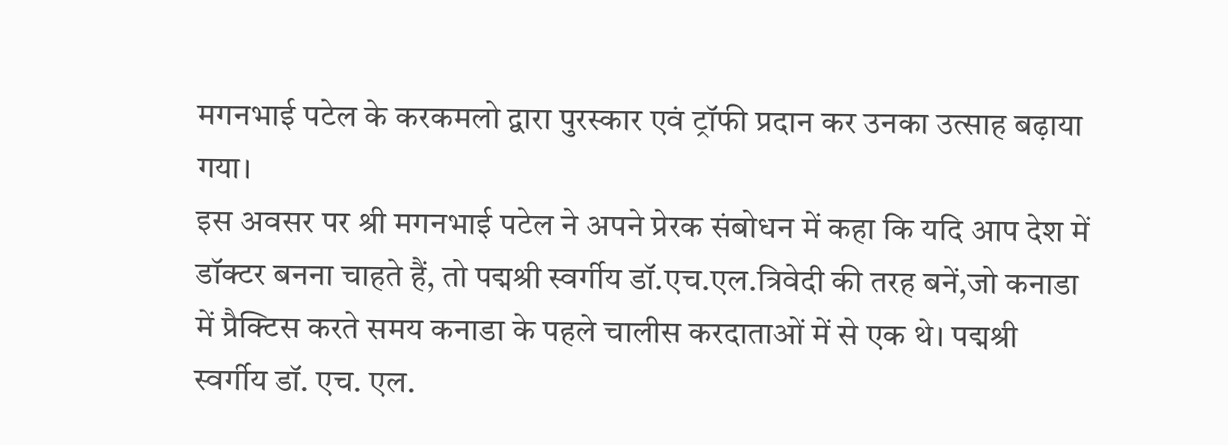मगनभाई पटेल के करकमलो द्वारा पुरस्कार एवं ट्रॉफी प्रदान कर उनका उत्साह बढ़ाया गया।
इस अवसर पर श्री मगनभाई पटेल ने अपने प्रेरक संबोधन में कहा कि यदि आप देश में डॉक्टर बनना चाहते हैं, तो पद्मश्री स्वर्गीय डॉ.एच.एल.त्रिवेदी की तरह बनें,जो कनाडा में प्रैक्टिस करते समय कनाडा के पहले चालीस करदाताओं में से एक थे। पद्मश्री स्वर्गीय डॉ. एच. एल.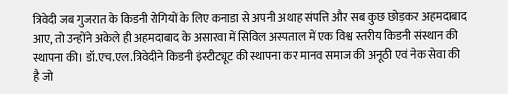त्रिवेदी जब गुजरात के किडनी रोगियों के लिए कनाडा से अपनी अथाह संपत्ति और सब कुछ छोड़कर अहमदाबाद आए, तो उन्होंने अकेले ही अहमदाबाद के असारवा में सिविल अस्पताल में एक विश्व स्तरीय किडनी संस्थान की स्थापना की। डॉ.एच.एल.त्रिवेदीने किडनी इंस्टीट्यूट की स्थापना कर मानव समाज की अनूठी एवं नेक सेवा की है जो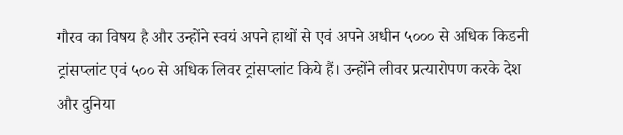गौरव का विषय है और उन्होंने स्वयं अपने हाथों से एवं अपने अधीन ५००० से अधिक किडनी ट्रांसप्लांट एवं ५०० से अधिक लिवर ट्रांसप्लांट किये हैं। उन्होंने लीवर प्रत्यारोपण करके देश और दुनिया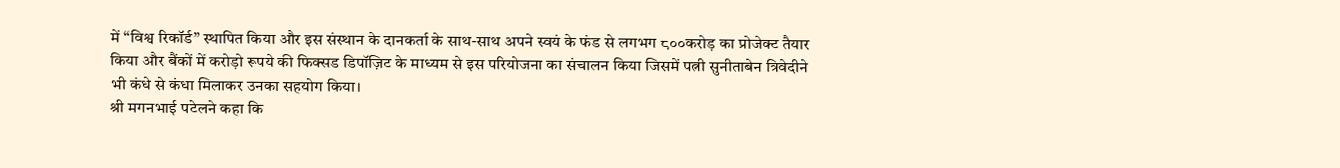में “विश्व रिकॉर्ड” स्थापित किया और इस संस्थान के दानकर्ता के साथ-साथ अपने स्वयं के फंड से लगभग ८००करोड़ का प्रोजेक्ट तैयार किया और बैंकों में करोड़ो रूपये की फिक्सड डिपॉज़िट के माध्यम से इस परियोजना का संचालन किया जिसमें पत्नी सुनीताबेन त्रिवेदीने भी कंधे से कंधा मिलाकर उनका सहयोग किया।
श्री मगनभाई पटेलने कहा कि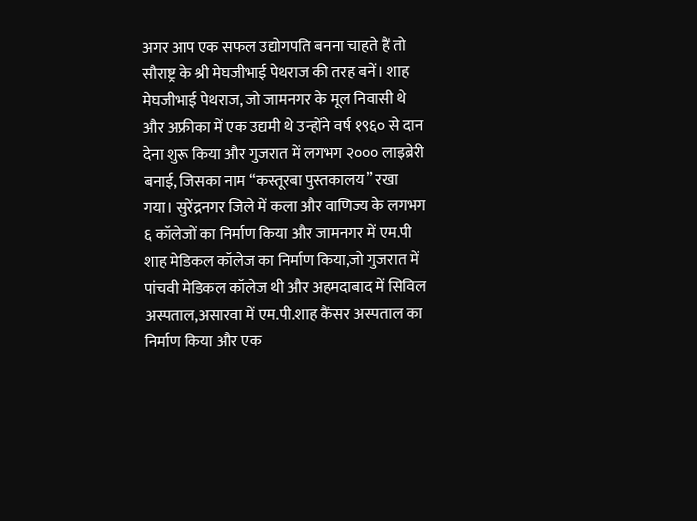अगर आप एक सफल उद्योगपति बनना चाहते हैं तो सौराष्ट्र के श्री मेघजीभाई पेथराज की तरह बनें। शाह मेघजीभाई पेथराज, जो जामनगर के मूल निवासी थे और अफ्रीका में एक उद्यमी थे उन्होंने वर्ष १९६० से दान देना शुरू किया और गुजरात में लगभग २००० लाइब्रेरी बनाई, जिसका नाम “कस्तूरबा पुस्तकालय” रखा गया। सुरेंद्रनगर जिले में कला और वाणिज्य के लगभग ६ कॉलेजों का निर्माण किया और जामनगर में एम.पी शाह मेडिकल कॉलेज का निर्माण किया,जो गुजरात में पांचवी मेडिकल कॉलेज थी और अहमदाबाद में सिविल अस्पताल,असारवा में एम.पी.शाह कैंसर अस्पताल का निर्माण किया और एक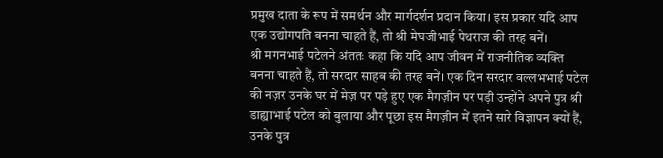प्रमुख दाता के रूप में समर्थन और मार्गदर्शन प्रदान किया। इस प्रकार यदि आप एक उद्योगपति बनना चाहते हैं, तो श्री मेघजीभाई पेथराज की तरह बनें।
श्री मगनभाई पटेलने अंततः कहा कि यदि आप जीवन में राजनीतिक व्यक्ति बनना चाहते हैं, तो सरदार साहब की तरह बनें। एक दिन सरदार वल्लभभाई पटेल की नज़र उनके घर में मेज़ पर पड़े हुए एक मैगज़ीन पर पड़ी उन्होंने अपने पुत्र श्री डाह्याभाई पटेल को बुलाया और पूछा इस मैगज़ीन में इतने सारे विज्ञापन क्यों हैं, उनके पुत्र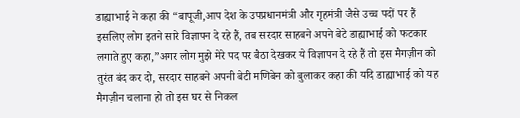डाह्याभाई ने कहा की “बापूजी,आप देश के उपप्रधानमंत्री और गृहमंत्री जैसे उच्च पदों पर हैं इसलिए लोग इतने सारे विज्ञापन दे रहे हैं, तब सरदार साहबने अपने बेटे डाह्याभाई को फटकार लगाते हुए कहा,”अगर लोग मुझे मेरे पद पर बैठा देखकर ये विज्ञापन दे रहे हैं तो इस मैगज़ीन को तुरंत बंद कर दो, सरदार साहबने अपनी बेटी मणिबेन को बुलाकर कहा की यदि डाह्याभाई को यह मैगज़ीन चलाना हो तो इस घर से निकल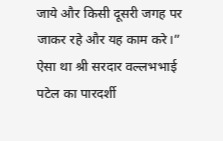जाये और किसी दूसरी जगह पर जाकर रहे और यह काम करे।” ऐसा था श्री सरदार वल्लभभाई पटेल का पारदर्शी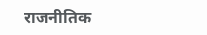राजनीतिक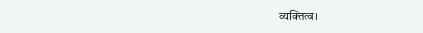व्यक्तित्व।